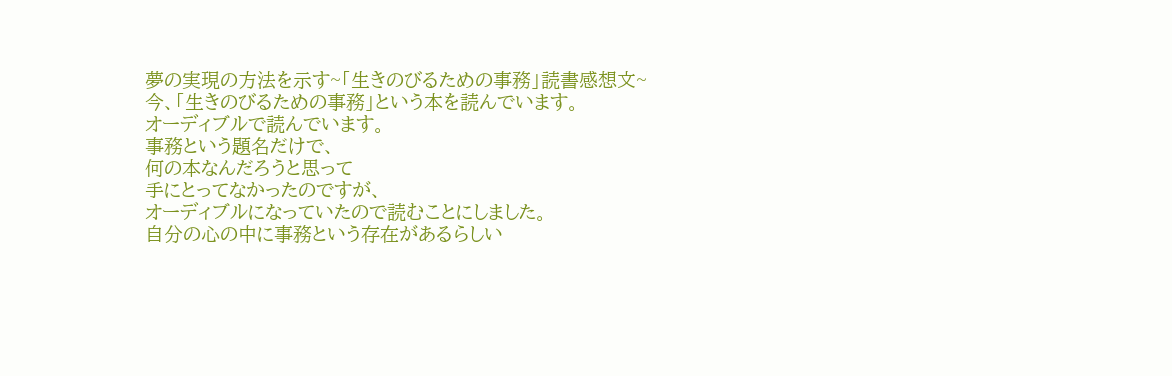夢の実現の方法を示す~「生きのびるための事務」読書感想文~
今、「生きのびるための事務」という本を読んでいます。
オーディブルで読んでいます。
事務という題名だけで、
何の本なんだろうと思って
手にとってなかったのですが、
オーディブルになっていたので読むことにしました。
自分の心の中に事務という存在があるらしい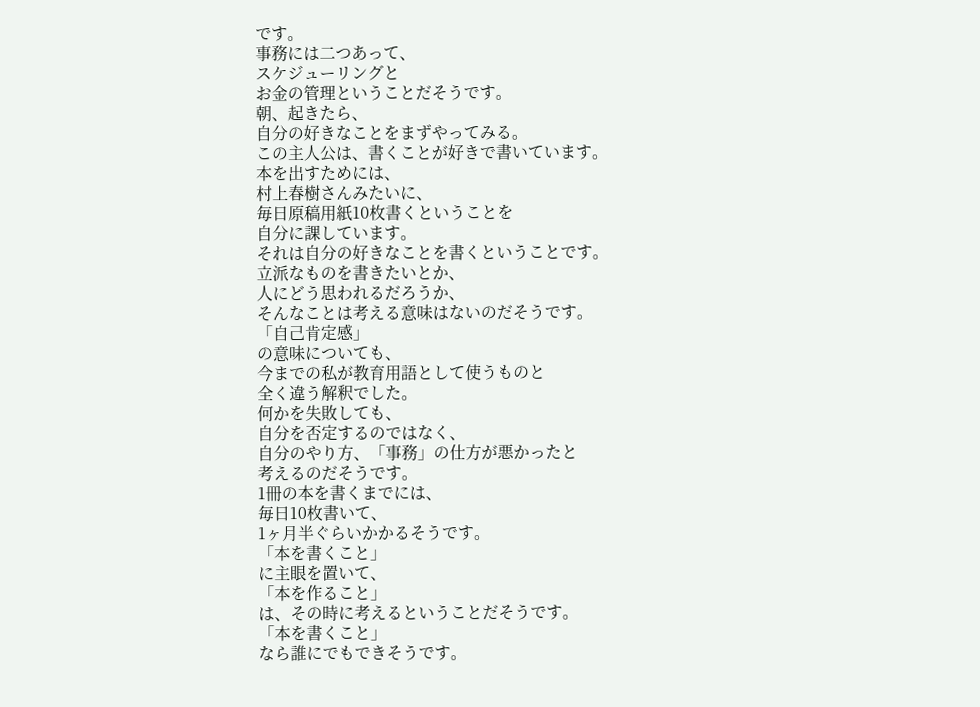です。
事務には二つあって、
スケジューリングと
お金の管理ということだそうです。
朝、起きたら、
自分の好きなことをまずやってみる。
この主人公は、書くことが好きで書いています。
本を出すためには、
村上春樹さんみたいに、
毎日原稿用紙10枚書くということを
自分に課しています。
それは自分の好きなことを書くということです。
立派なものを書きたいとか、
人にどう思われるだろうか、
そんなことは考える意味はないのだそうです。
「自己肯定感」
の意味についても、
今までの私が教育用語として使うものと
全く違う解釈でした。
何かを失敗しても、
自分を否定するのではなく、
自分のやり方、「事務」の仕方が悪かったと
考えるのだそうです。
1冊の本を書くまでには、
毎日10枚書いて、
1ヶ月半ぐらいかかるそうです。
「本を書くこと」
に主眼を置いて、
「本を作ること」
は、その時に考えるということだそうです。
「本を書くこと」
なら誰にでもできそうです。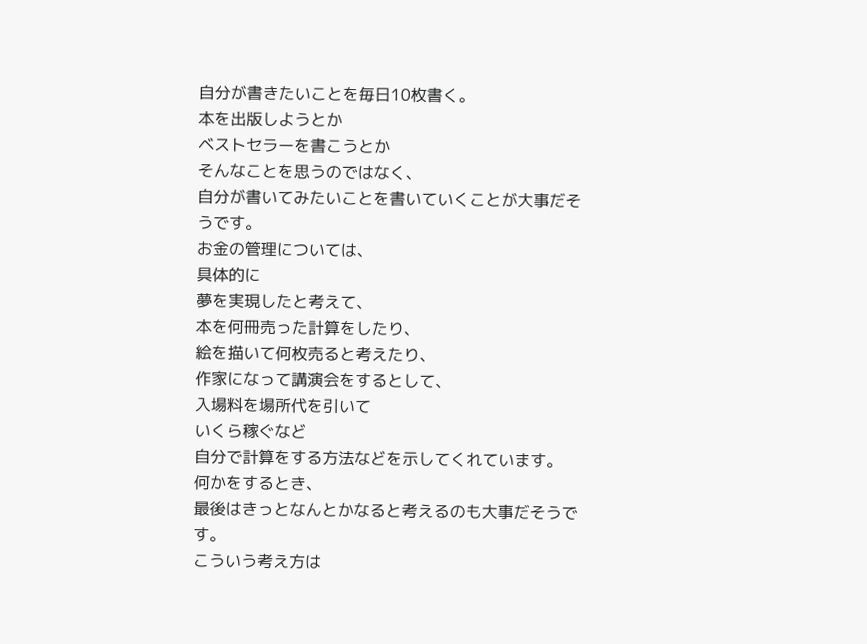自分が書きたいことを毎日10枚書く。
本を出版しようとか
ベストセラーを書こうとか
そんなことを思うのではなく、
自分が書いてみたいことを書いていくことが大事だそうです。
お金の管理については、
具体的に
夢を実現したと考えて、
本を何冊売った計算をしたり、
絵を描いて何枚売ると考えたり、
作家になって講演会をするとして、
入場料を場所代を引いて
いくら稼ぐなど
自分で計算をする方法などを示してくれています。
何かをするとき、
最後はきっとなんとかなると考えるのも大事だそうです。
こういう考え方は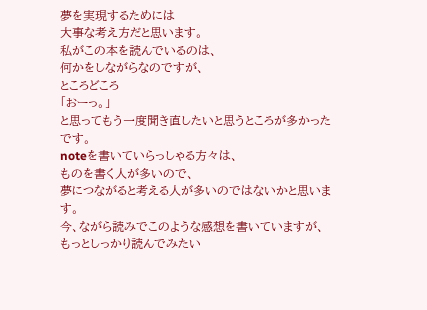夢を実現するためには
大事な考え方だと思います。
私がこの本を読んでいるのは、
何かをしながらなのですが、
ところどころ
「おーっ。」
と思ってもう一度聞き直したいと思うところが多かったです。
noteを書いていらっしゃる方々は、
ものを書く人が多いので、
夢につながると考える人が多いのではないかと思います。
今、ながら読みでこのような感想を書いていますが、
もっとしっかり読んでみたい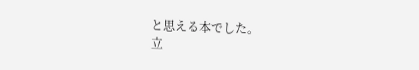と思える本でした。
立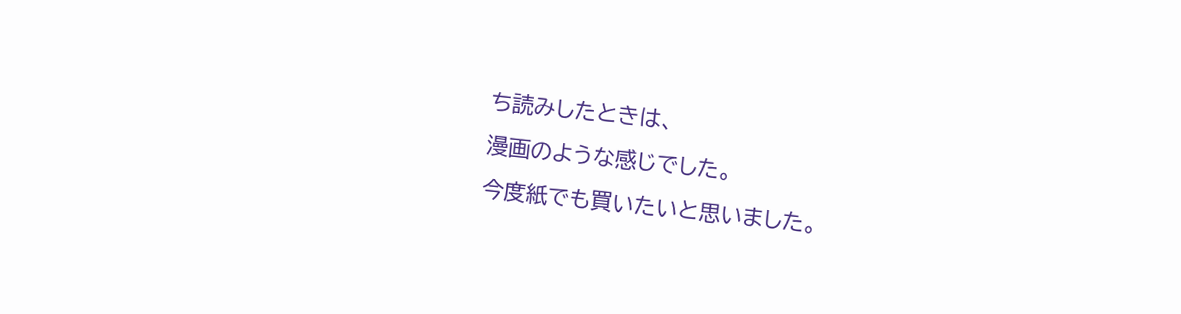ち読みしたときは、
漫画のような感じでした。
今度紙でも買いたいと思いました。